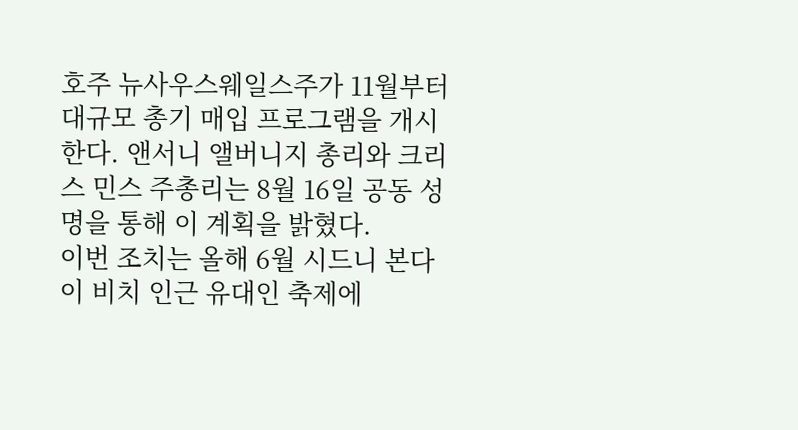호주 뉴사우스웨일스주가 11월부터 대규모 총기 매입 프로그램을 개시한다. 앤서니 앨버니지 총리와 크리스 민스 주총리는 8월 16일 공동 성명을 통해 이 계획을 밝혔다.
이번 조치는 올해 6월 시드니 본다이 비치 인근 유대인 축제에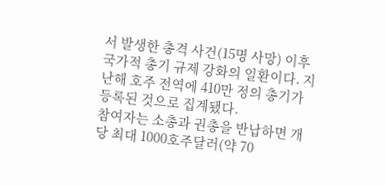서 발생한 총격 사건(15명 사망) 이후 국가적 총기 규제 강화의 일환이다. 지난해 호주 전역에 410만 정의 총기가 등록된 것으로 집계됐다.
참여자는 소총과 권총을 반납하면 개당 최대 1000호주달러(약 70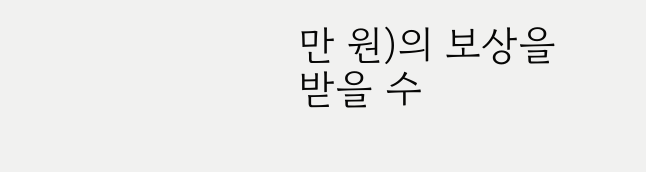만 원)의 보상을 받을 수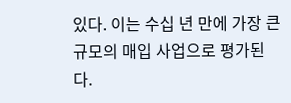있다. 이는 수십 년 만에 가장 큰 규모의 매입 사업으로 평가된다.